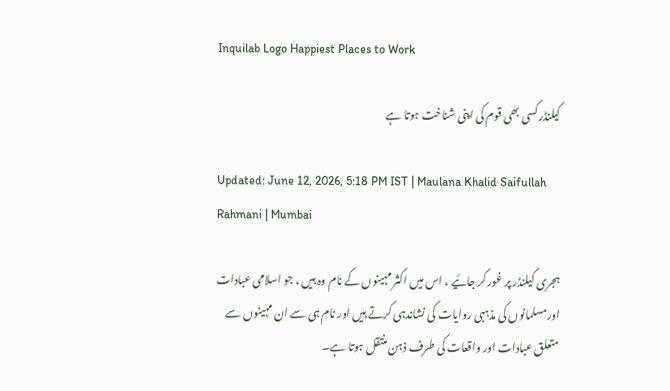Inquilab Logo Happiest Places to Work

کیلنڈر کسی بھی قوم کی اپنی شناخت ہوتا ہے

Updated: June 12, 2026, 5:18 PM IST | Maulana Khalid Saifullah Rahmani | Mumbai

ہجری کیلنڈر پر غور کر جائیے ، اس میں اکثر مہینوں کے نام وہ ہیں ، جو اسلامی عبادات اورمسلمانوں کی مذہبی روایات کی نشاندہی کرتے ہیں اور نام ہی سے ان مہینوں سے متعلق عبادات اور واقعات کی طرف ذہن منتقل ہوتا ہے۔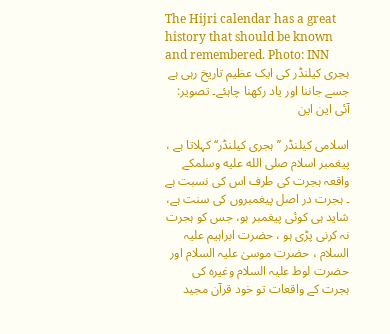The Hijri calendar has a great history that should be known and remembered. Photo: INN
ہجری کیلنڈر کی ایک عظیم تاریخ رہی ہے جسے جاننا اور یاد رکھنا چاہئے۔ تصویر: آئی این این

اسلامی کیلنڈر ’’ ہجری کیلنڈر‘‘ کہلاتا ہے ، پیغمبر اسلام صلى الله عليه وسلمکے واقعہ ہجرت کی طرف اس کی نسبت ہے ۔ ہجرت در اصل پیغمبروں کی سنت ہے، شاید ہی کوئی پیغمبر ہو، جس کو ہجرت نہ کرنی پڑی ہو ، حضرت ابراہیم علیہ السلام ، حضرت موسیٰ علیہ السلام اور حضرت لوط علیہ السلام وغیرہ کی ہجرت کے واقعات تو خود قرآن مجید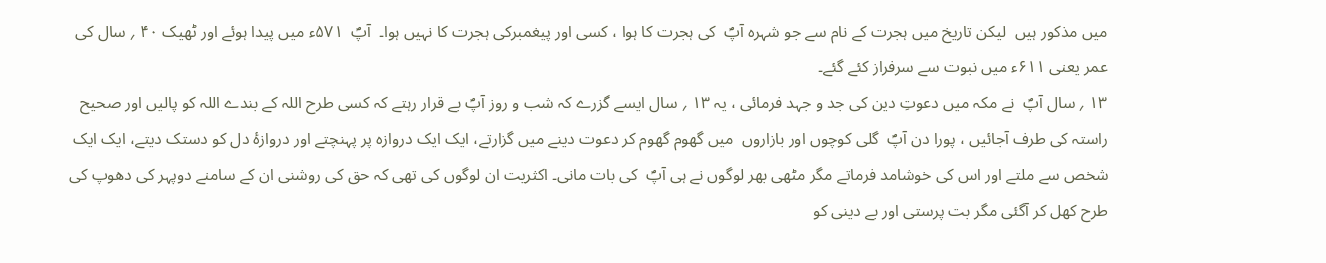میں مذکور ہیں  لیکن تاریخ میں ہجرت کے نام سے جو شہرہ آپؐ  کی ہجرت کا ہوا ، کسی اور پیغمبرکی ہجرت کا نہیں ہوا۔  آپؐ  ۵۷۱ء میں پیدا ہوئے اور ٹھیک ۴۰ ؍ سال کی عمر یعنی ۶۱۱ء میں نبوت سے سرفراز کئے گئے۔
۱۳ ؍ سال آپؐ  نے مکہ میں دعوتِ دین کی جد و جہد فرمائی ، یہ ۱۳ ؍ سال ایسے گزرے کہ شب و روز آپؐ بے قرار رہتے کہ کسی طرح اللہ کے بندے اللہ کو پالیں اور صحیح راستہ کی طرف آجائیں ، پورا دن آپؐ  گلی کوچوں اور بازاروں  میں گھوم گھوم کر دعوت دینے میں گزارتے، ایک ایک دروازہ پر پہنچتے اور دروازۂ دل کو دستک دیتے، ایک ایک شخص سے ملتے اور اس کی خوشامد فرماتے مگر مٹھی بھر لوگوں نے ہی آپؐ  کی بات مانی۔ اکثریت ان لوگوں کی تھی کہ حق کی روشنی ان کے سامنے دوپہر کی دھوپ کی طرح کھل کر آگئی مگر بت پرستی اور بے دینی کو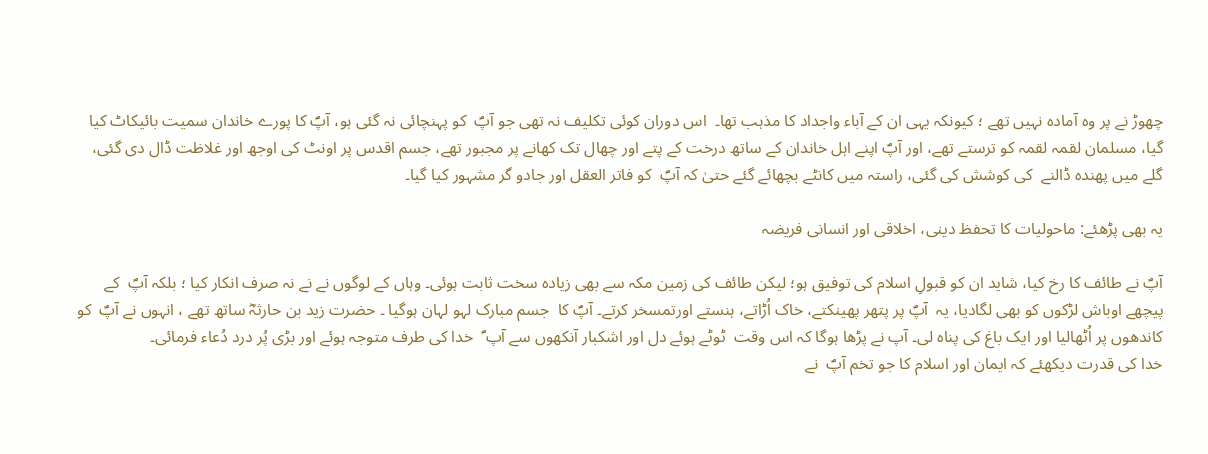چھوڑ نے پر وہ آمادہ نہیں تھے ؛ کیونکہ یہی ان کے آباء واجداد کا مذہب تھا۔  اس دوران کوئی تکلیف نہ تھی جو آپؐ  کو پہنچائی نہ گئی ہو، آپؐ کا پورے خاندان سمیت بائیکاٹ کیا گیا، مسلمان لقمہ لقمہ کو ترستے تھے، اور آپؐ اپنے اہل خاندان کے ساتھ درخت کے پتے اور چھال تک کھانے پر مجبور تھے، جسم اقدس پر اونٹ کی اوجھ اور غلاظت ڈال دی گئی، گلے میں پھندہ ڈالنے  کی کوشش کی گئی، راستہ میں کانٹے بچھائے گئے حتیٰ کہ آپؐ  کو فاتر العقل اور جادو گر مشہور کیا گیا۔

یہ بھی پڑھئے: ماحولیات کا تحفظ دینی، اخلاقی اور انسانی فریضہ

آپؐ نے طائف کا رخ کیا، شاید ان کو قبولِ اسلام کی توفیق ہو؛ لیکن طائف کی زمین مکہ سے بھی زیادہ سخت ثابت ہوئی۔ وہاں کے لوگوں نے نے نہ صرف انکار کیا ؛ بلکہ آپؐ  کے پیچھے اوباش لڑکوں کو بھی لگادیا، یہ  آپؐ پر پتھر پھینکتے، خاک اُڑاتے، ہنستے اورتمسخر کرتے۔ آپؐ کا  جسم مبارک لہو لہان ہوگیا ۔ حضرت زید بن حارثہؓ ساتھ تھے ، انہوں نے آپؐ  کو کاندھوں پر اُٹھالیا اور ایک باغ کی پناہ لی۔ آپ نے پڑھا ہوگا کہ اس وقت  ٹوٹے ہوئے دل اور اشکبار آنکھوں سے آپ ؐ  خدا کی طرف متوجہ ہوئے اور بڑی پُر درد دُعاء فرمائی۔
خدا کی قدرت دیکھئے کہ ایمان اور اسلام کا جو تخم آپؐ  نے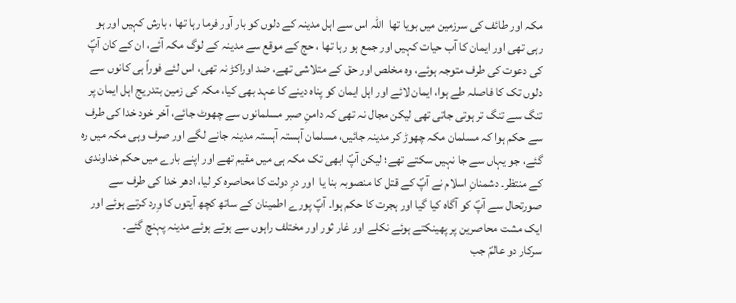مکہ اور طائف کی سرزمین میں بویا تھا  اللہ اس سے اہل مدینہ کے دلوں کو بار آور فرما رہا تھا ، بارش کہیں اور ہو رہی تھی اور ایمان کا آب حیات کہیں اور جمع ہو رہا تھا ، حج کے موقع سے مدینہ کے لوگ مکہ آئے، ان کے کان آپؐ کی دعوت کی طرف متوجہ ہوئے، وہ مخلص اور حق کے متلاشی تھے، ضد اوراکڑ نہ تھی، اس لئے فوراً ہی کانوں سے دلوں تک کا فاصلہ طے ہوا، ایمان لائے اور اہل ایمان کو پناہ دینے کا عہد بھی کیا، مکہ کی زمین بتدریج اہل ایمان پر تنگ سے تنگ تر ہوتی جاتی تھی لیکن مجال نہ تھی کہ دامنِ صبر مسلمانوں سے چھوٹ جائے، آخر خود خدا کی طرف سے حکم ہوا کہ مسلمان مکہ چھوڑ کر مدینہ جائیں، مسلمان آہستہ آہستہ مدینہ جانے لگے اور صرف وہی مکہ میں رہ گئے، جو یہاں سے جا نہیں سکتے تھے؛ لیکن آپؐ ابھی تک مکہ ہی میں مقیم تھے اور اپنے بارے میں حکم خداوندی کے منتظر۔ دشمنانِ اسلام نے آپؐ کے قتل کا منصوبہ بنا یا  اور درِ دولت کا محاصرہ کر لیا، ادھر خدا کی طرف سے صورتحال سے آپؐ کو آگاہ کیا گیا اور ہجرت کا حکم ہوا۔ آپؐ پورے اطمینان کے ساتھ کچھ آیتوں کا وِرد کرتے ہوئے اور ایک مشت محاصرین پر پھینکتے ہوئے نکلے اور غار ثور اور مختلف راہوں سے ہوتے ہوئے مدینہ پہنچ گئے۔
سرکار دو عالمؐ جب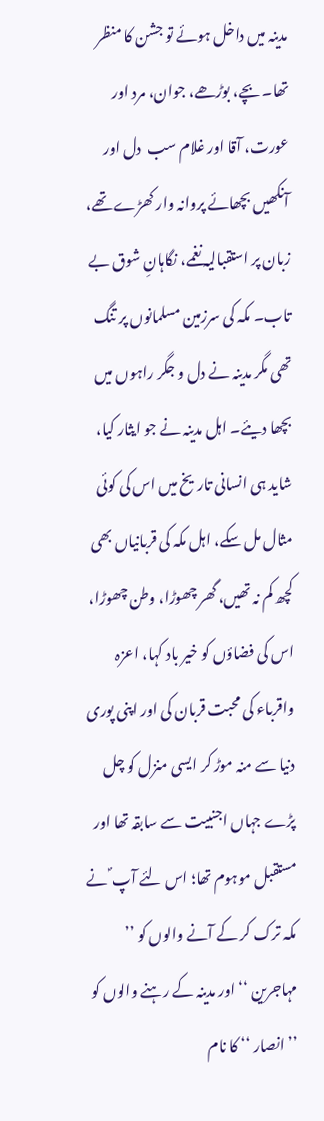مدینہ میں داخل ہوئے تو جشن کا منظر تھا۔ بچے، بوڑھے، جوان، مرد اور عورت، آقا اور غلام سب  دل اور آنکھیں بچھائے پروانہ وار کھڑے تھے، زبان پر استقبالیہ نغمے، نگاہانِ شوق بے تاب۔ مکہ کی سرزمین مسلمانوں پر تنگ تھی مگر مدینہ نے دل و جگر راہوں میں بچھا دیئے۔ اہل مدینہ نے جو ایثار کیا، شاید ہی انسانی تاریخ میں اس کی کوئی مثال مل سکے، اہل مکہ کی قربانیاں بھی کچھ کم نہ تھیں، گھر چھوڑا، وطن چھوڑا،   اس کی فضاؤں کو خیر باد کہا، اعزہ واقرباء کی محبت قربان کی اور اپنی پوری دنیا سے منہ موڑ کر ایسی منزل کو چل پڑے جہاں اجنبیت سے سابقہ تھا اور مستقبل موہوم تھا؛ اس لئے آپ ؐ نے مکہ ترک کر کے آنے والوں کو ’’ مہاجرین ‘‘ اور مدینہ کے رہنے والوں کو ’’ انصار ‘‘ کا نام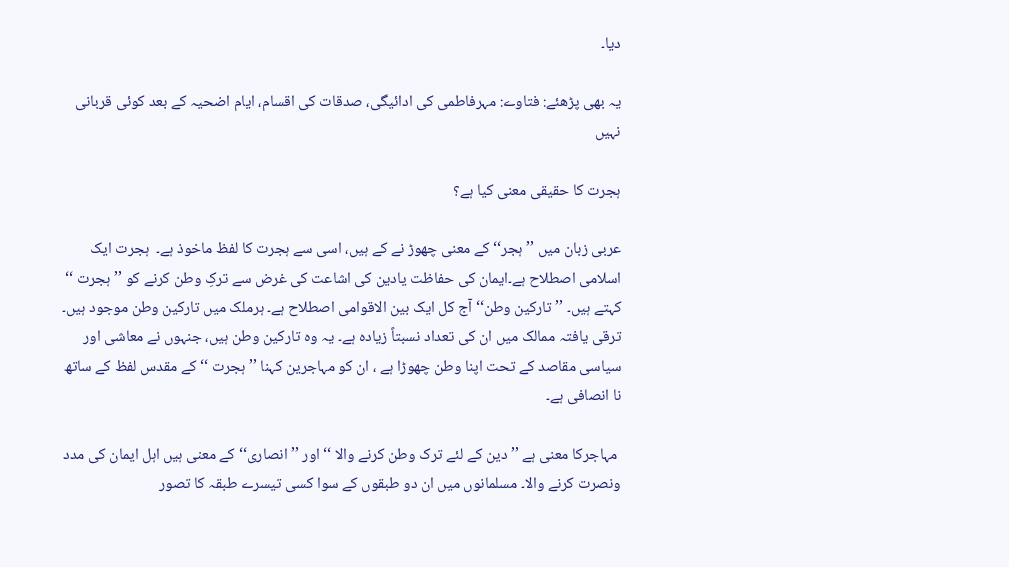دیا۔

یہ بھی پڑھئے: فتاوے: مہرفاطمی کی ادائیگی، صدقات کی اقسام، ایام اضحیہ کے بعد کوئی قربانی نہیں

ہجرت کا حقیقی معنی کیا ہے؟

عربی زبان میں ’’ ہجر‘‘ کے معنی چھوڑ نے کے ہیں، اسی سے ہجرت کا لفظ ماخوذ ہے۔  ہجرت ایک اسلامی اصطلاح ہے۔ایمان کی حفاظت یادین کی اشاعت کی غرض سے ترکِ وطن کرنے کو ’’ہجرت ‘‘ کہتے ہیں۔ ’’ تارکین وطن‘‘ آج کل ایک بین الاقوامی اصطلاح ہے۔ ہرملک میں تارکین وطن موجود ہیں۔ ترقی یافتہ ممالک میں ان کی تعداد نسبتاً زیادہ ہے۔ یہ وہ تارکین وطن ہیں، جنہوں نے معاشی اور سیاسی مقاصد کے تحت اپنا وطن چھوڑا ہے ، ان کو مہاجرین کہنا ’’ ہجرت ‘‘ کے مقدس لفظ کے ساتھ نا انصافی ہے۔

 مہاجرکا معنی ہے ’’ دین کے لئے ترک وطن کرنے والا ‘‘ اور ’’ انصاری‘‘ کے معنی ہیں اہل ایمان کی مدد ونصرت کرنے والا۔ مسلمانوں میں ان دو طبقوں کے سوا کسی تیسرے طبقہ کا تصور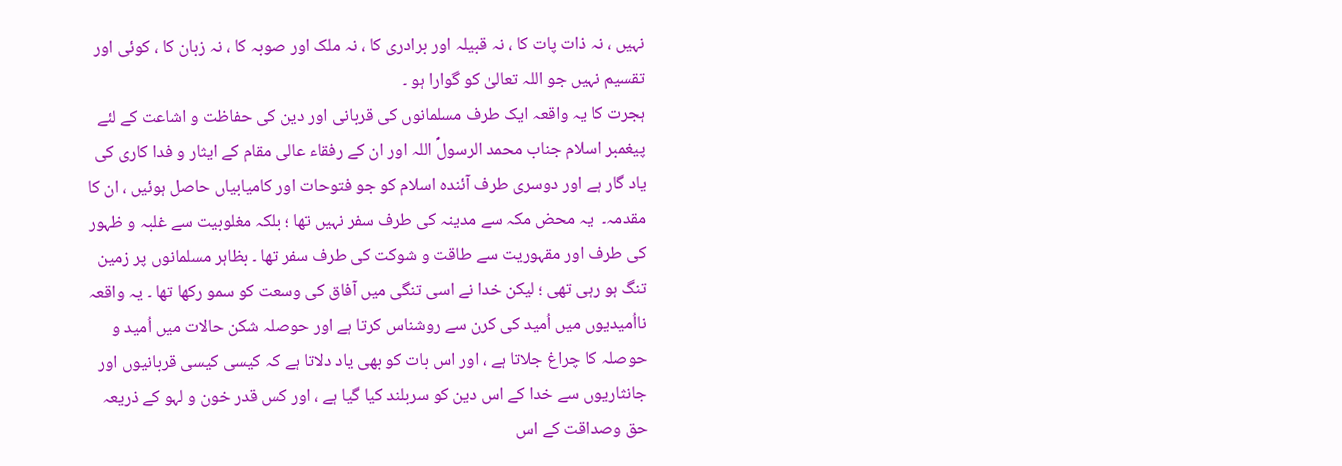نہیں ، نہ ذات پات کا ، نہ قبیلہ اور برادری کا ، نہ ملک اور صوبہ کا ، نہ زبان کا ، کوئی اور تقسیم نہیں جو اللہ تعالیٰ کو گوارا ہو ۔
ہجرت کا یہ واقعہ ایک طرف مسلمانوں کی قربانی اور دین کی حفاظت و اشاعت کے لئے پیغمبر اسلام جناب محمد الرسولؐ اللہ اور ان کے رفقاء عالی مقام کے ایثار و فدا کاری کی یاد گار ہے اور دوسری طرف آئندہ اسلام کو جو فتوحات اور کامیابیاں حاصل ہوئیں ، ان کا مقدمہ۔  یہ محض مکہ سے مدینہ کی طرف سفر نہیں تھا ؛ بلکہ مغلوبیت سے غلبہ و ظہور کی طرف اور مقہوریت سے طاقت و شوکت کی طرف سفر تھا ۔ بظاہر مسلمانوں پر زمین تنگ ہو رہی تھی ؛ لیکن خدا نے اسی تنگی میں آفاق کی وسعت کو سمو رکھا تھا ۔ یہ واقعہ نااُمیدیوں میں اُمید کی کرن سے روشناس کرتا ہے اور حوصلہ شکن حالات میں اُمید و حوصلہ کا چراغ جلاتا ہے ، اور اس بات کو بھی یاد دلاتا ہے کہ کیسی کیسی قربانیوں اور جانثاریوں سے خدا کے اس دین کو سربلند کیا گیا ہے ، اور کس قدر خون و لہو کے ذریعہ حق وصداقت کے اس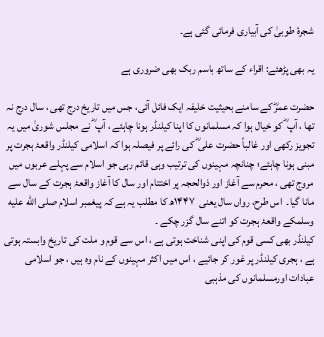شجرۂ طوبیٰ کی آبیاری فرمائی گئی ہے۔

یہ بھی پڑھئے: اقراء کے ساتھ باسم ربک بھی ضروری ہے

حضرت عمرؓ کے سامنے بحیثیت خلیفہ ایک فائل آئی، جس میں تاریخ درج تھی ، سال درج نہ تھا ، آپ ؓ کو خیال ہوا کہ مسلمانوں کا اپنا کیلنڈر ہونا چاہئے ، آپ ؓ نے مجلس شوریٰ میں یہ تجویز رکھی اور غالباً حضرت علی ؓ کی رائے پر فیصلہ ہوا کہ اسلامی کیلنڈر واقعۂ ہجرت پر مبنی ہونا چاہئے؛ چنانچہ مہینوں کی ترتیب وہی قائم رہی جو اسلام سے پہلے عربوں میں مروج تھی ، محرم سے آغاز اور ذوالحجہ پر اختتام اور سال کا آغاز واقعۂ ہجرت کے سال سے مانا گیا۔  اس طرح، رواں سال یعنی  ۱۴۴۷ھ کا مطلب یہ ہے کہ پیغمبر اسلام صلى الله عليه وسلمکے واقعۂ ہجرت کو اتنے سال گزر چکے ۔
کیلنڈر بھی کسی قوم کی اپنی شناخت ہوتی ہے ، اس سے قوم و ملت کی تاریخ وابستہ ہوتی ہے ، ہجری کیلنڈر پر غور کر جائیے ، اس میں اکثر مہینوں کے نام وہ ہیں ، جو اسلامی عبادات اورمسلمانوں کی مذہبی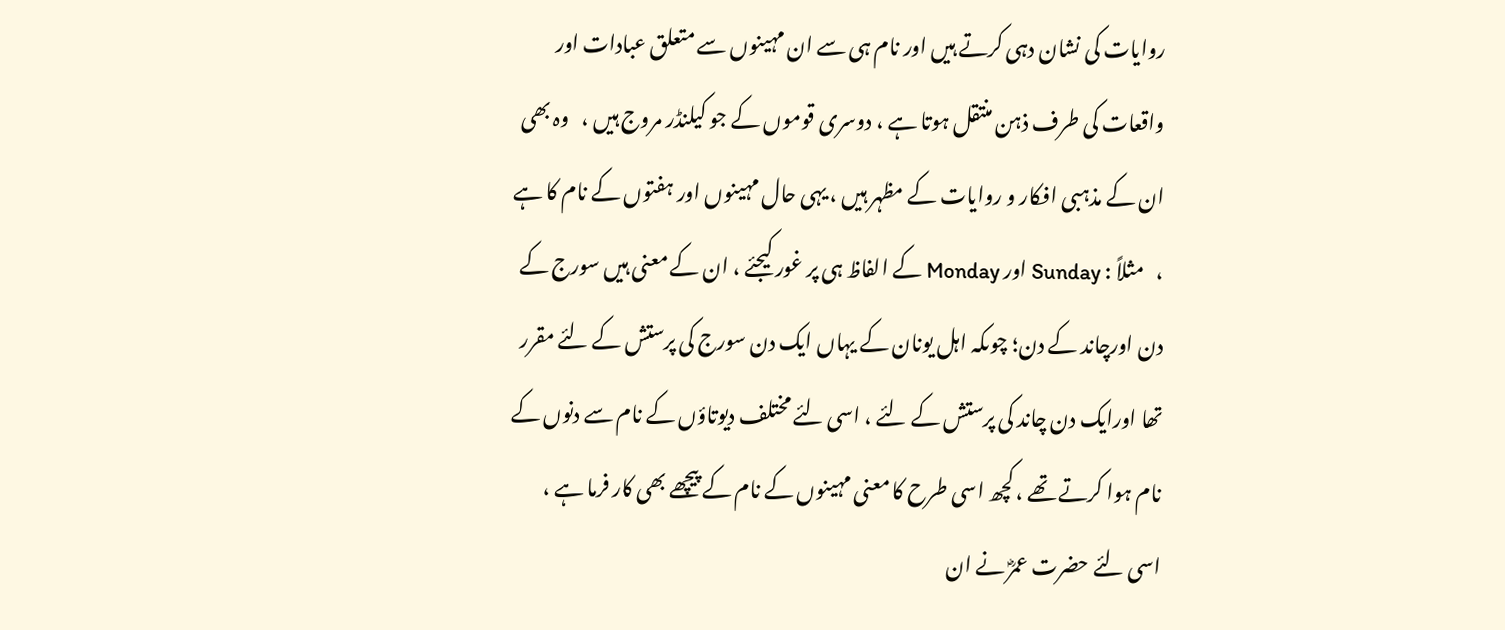روایات کی نشان دہی کرتے ہیں اور نام ہی سے ان مہینوں سے متعلق عبادات اور واقعات کی طرف ذہن منتقل ہوتا ہے ، دوسری قوموں کے جو کیلنڈر مروج ہیں ،   وہ بھی ان کے مذہبی افکار و روایات کے مظہر ہیں ، یہی حال مہینوں اور ہفتوں کے نام کا ہے ،   مثلاً : Sunday اور Monday کے الفاظ ہی پر غور کیجئے ، ان کے معنی ہیں سورج کے دن اورچاند کے دن؛ چوںکہ اہل یونان کے یہاں ایک دن سورج کی پرستش کے لئے مقرر تھا اورایک دن چاند کی پرستش کے لئے ، اسی لئے مختلف دیوتاؤں کے نام سے دنوں کے نام ہوا کرتے تھے ، کچھ اسی طرح کا معنی مہینوں کے نام کے پیچھے بھی کار فرما ہے ، اسی لئے حضرت عمرؓ نے ان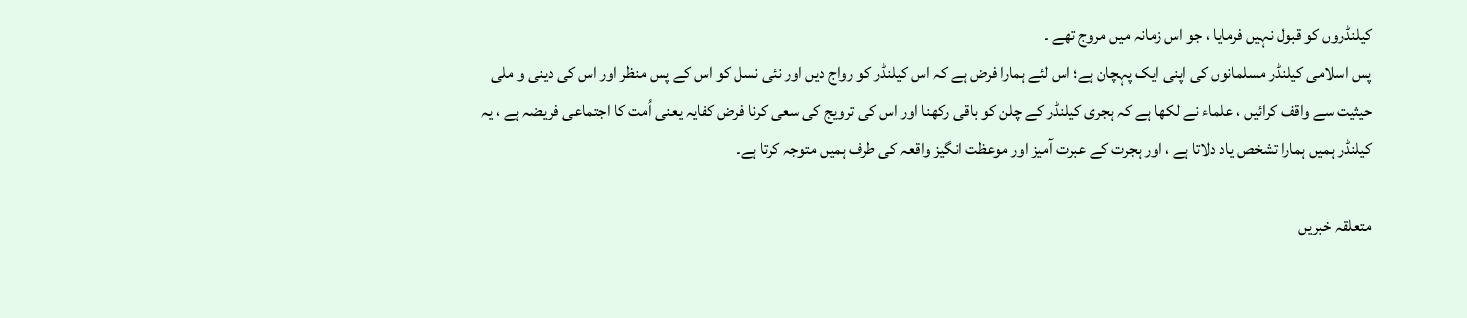کیلنڈروں کو قبول نہیں فرمایا ، جو اس زمانہ میں مروج تھے ۔
پس اسلامی کیلنڈر مسلمانوں کی اپنی ایک پہچان ہے؛ اس لئے ہمارا فرض ہے کہ اس کیلنڈر کو رواج دیں اور نئی نسل کو اس کے پس منظر اور اس کی دینی و ملی حیثیت سے واقف کرائیں ، علماء نے لکھا ہے کہ ہجری کیلنڈر کے چلن کو باقی رکھنا اور اس کی ترویج کی سعی کرنا فرض کفایہ یعنی اُمت کا اجتماعی فریضہ ہے ، یہ کیلنڈر ہمیں ہمارا تشخص یاد دلاتا ہے ، اور ہجرت کے عبرت آمیز اور موعظت انگیز واقعہ کی طرف ہمیں متوجہ کرتا ہے۔

متعلقہ خبریں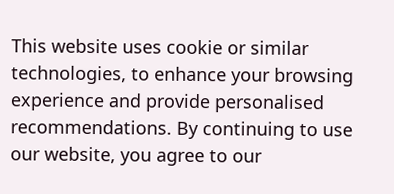This website uses cookie or similar technologies, to enhance your browsing experience and provide personalised recommendations. By continuing to use our website, you agree to our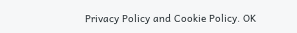Privacy Policy and Cookie Policy. OK